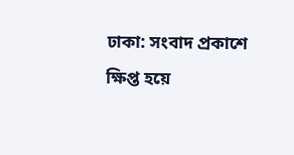ঢাকা: সংবাদ প্রকাশে ক্ষিপ্ত হয়ে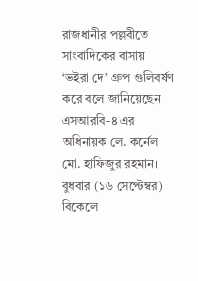রাজধানীর পল্লবীতে সাংবাদিকের বাসায় ‘ভইরা দে’ গ্রুপ গুলিবর্ষণ করে বলে জানিয়েছেন এসআরবি-৪ এর অধিনায়ক লে. কর্নেল মো. হাফিজুর রহমান।
বুধবার (১৬ সেপ্টেম্বর) বিকেলে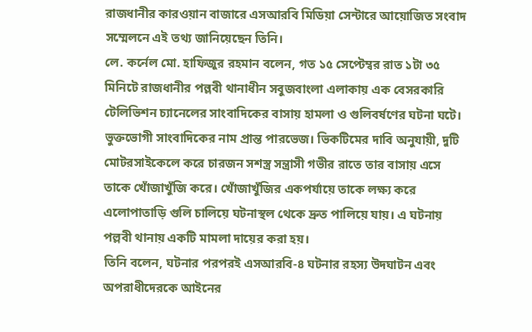রাজধানীর কারওয়ান বাজারে এসআরবি মিডিয়া সেন্টারে আয়োজিত সংবাদ সম্মেলনে এই তথ্য জানিয়েছেন তিনি।
লে. কর্নেল মো. হাফিজুর রহমান বলেন, গত ১৫ সেপ্টেম্বর রাত ১টা ৩৫ মিনিটে রাজধানীর পল্লবী থানাধীন সবুজবাংলা এলাকায় এক বেসরকারি টেলিভিশন চ্যানেলের সাংবাদিকের বাসায় হামলা ও গুলিবর্ষণের ঘটনা ঘটে। ভুক্তভোগী সাংবাদিকের নাম প্রান্ত পারভেজ। ভিকটিমের দাবি অনুযায়ী, দুটি মোটরসাইকেলে করে চারজন সশস্ত্র সন্ত্রাসী গভীর রাতে তার বাসায় এসে তাকে খোঁজাখুঁজি করে। খোঁজাখুঁজির একপর্যায়ে তাকে লক্ষ্য করে এলোপাতাড়ি গুলি চালিয়ে ঘটনাস্থল থেকে দ্রুত পালিয়ে যায়। এ ঘটনায় পল্লবী থানায় একটি মামলা দায়ের করা হয়।
তিনি বলেন, ঘটনার পরপরই এসআরবি-৪ ঘটনার রহস্য উদঘাটন এবং অপরাধীদেরকে আইনের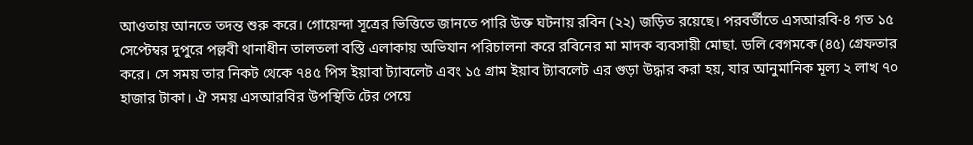আওতায় আনতে তদন্ত শুরু করে। গোয়েন্দা সূত্রের ভিত্তিতে জানতে পারি উক্ত ঘটনায় রবিন (২২) জড়িত রয়েছে। পরবর্তীতে এসআরবি-৪ গত ১৫ সেপ্টেম্বর দুপুরে পল্লবী থানাধীন তালতলা বস্তি এলাকায় অভিযান পরিচালনা করে রবিনের মা মাদক ব্যবসায়ী মোছা. ডলি বেগমকে (৪৫) গ্রেফতার করে। সে সময় তার নিকট থেকে ৭৪৫ পিস ইয়াবা ট্যাবলেট এবং ১৫ গ্রাম ইয়াব ট্যাবলেট এর গুড়া উদ্ধার করা হয়, যার আনুমানিক মূল্য ২ লাখ ৭০ হাজার টাকা। ঐ সময় এসআরবির উপস্থিতি টের পেয়ে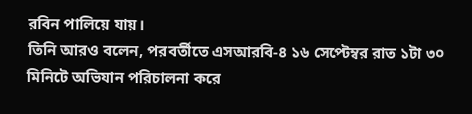রবিন পালিয়ে যায়।
তিনি আরও বলেন, পরবর্তীতে এসআরবি-৪ ১৬ সেপ্টেম্বর রাত ১টা ৩০ মিনিটে অভিযান পরিচালনা করে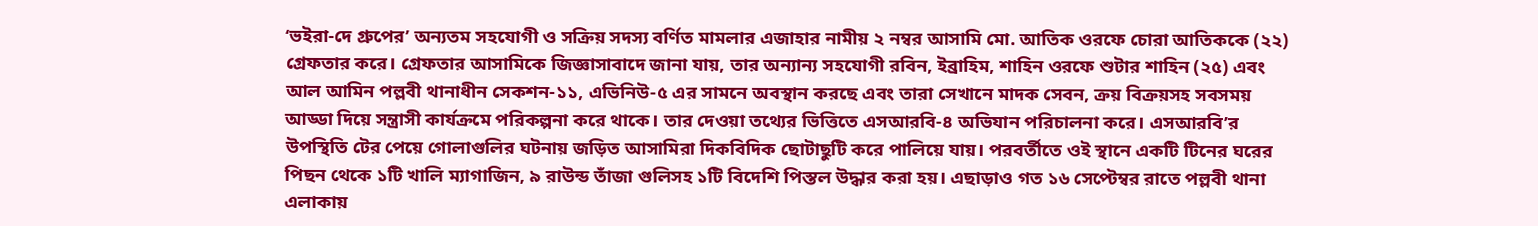‘ভইরা-দে গ্রুপের’ অন্যতম সহযোগী ও সক্রিয় সদস্য বর্ণিত মামলার এজাহার নামীয় ২ নম্বর আসামি মো. আতিক ওরফে চোরা আতিককে (২২) গ্রেফতার করে। গ্রেফতার আসামিকে জিজ্ঞাসাবাদে জানা যায়, তার অন্যান্য সহযোগী রবিন, ইব্রাহিম, শাহিন ওরফে শুটার শাহিন (২৫) এবং আল আমিন পল্লবী থানাধীন সেকশন-১১, এভিনিউ-৫ এর সামনে অবস্থান করছে এবং তারা সেখানে মাদক সেবন, ক্রয় বিক্রয়সহ সবসময় আড্ডা দিয়ে সন্ত্রাসী কার্যক্রমে পরিকল্পনা করে থাকে। তার দেওয়া তথ্যের ভিত্তিতে এসআরবি-৪ অভিযান পরিচালনা করে। এসআরবি’র উপস্থিতি টের পেয়ে গোলাগুলির ঘটনায় জড়িত আসামিরা দিকবিদিক ছোটাছুটি করে পালিয়ে যায়। পরবর্তীতে ওই স্থানে একটি টিনের ঘরের পিছন থেকে ১টি খালি ম্যাগাজিন, ৯ রাউন্ড তাঁজা গুলিসহ ১টি বিদেশি পিস্তল উদ্ধার করা হয়। এছাড়াও গত ১৬ সেপ্টেম্বর রাতে পল্লবী থানা এলাকায়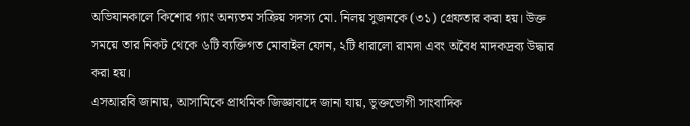অভিযানকালে কিশোর গ্যাং অন্যতম সক্রিয় সদস্য মো. নিলয় সুজনকে (৩১) গ্রেফতার করা হয়। উক্ত সময়ে তার নিকট থেকে ৬টি ব্যক্তিগত মোবাইল ফোন, ২টি ধারালো রামদা এবং অবৈধ মাদকদ্রব্য উদ্ধার করা হয়।
এসআরবি জানায়, আসামিকে প্রাথমিক জিজ্ঞাবাদে জানা যায়, ভুক্তভোগী সাংবাদিক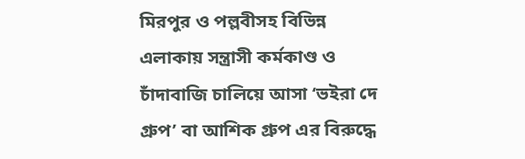মিরপুর ও পল্লবীসহ বিভিন্ন এলাকায় সন্ত্রাসী কর্মকাণ্ড ও চাঁদাবাজি চালিয়ে আসা ‘ভইরা দে গ্রুপ’ বা আশিক গ্রুপ এর বিরুদ্ধে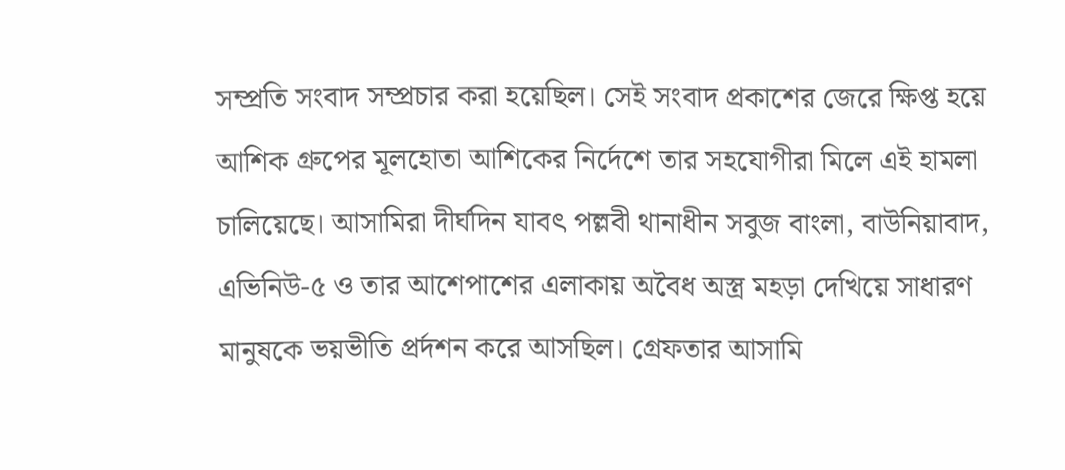সম্প্রতি সংবাদ সম্প্রচার করা হয়েছিল। সেই সংবাদ প্রকাশের জেরে ক্ষিপ্ত হয়ে আশিক গ্রুপের মূলহোতা আশিকের নির্দেশে তার সহযোগীরা মিলে এই হামলা চালিয়েছে। আসামিরা দীর্ঘদিন যাবৎ পল্লবী থানাধীন সবুজ বাংলা, বাউনিয়াবাদ, এভিনিউ-৫ ও তার আশেপাশের এলাকায় অবৈধ অস্ত্র মহড়া দেখিয়ে সাধারণ মানুষকে ভয়ভীতি প্রর্দশন করে আসছিল। গ্রেফতার আসামি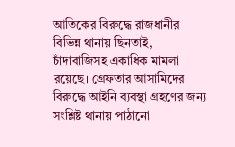আতিকের বিরুদ্ধে রাজধানীর বিভিন্ন থানায় ছিনতাই, চাঁদাবাজিসহ একাধিক মামলা রয়েছে। গ্রেফতার আসামিদের বিরুদ্ধে আইনি ব্যবস্থা গ্রহণের জন্য সংশ্লিষ্ট থানায় পাঠানো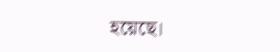হয়েছে।